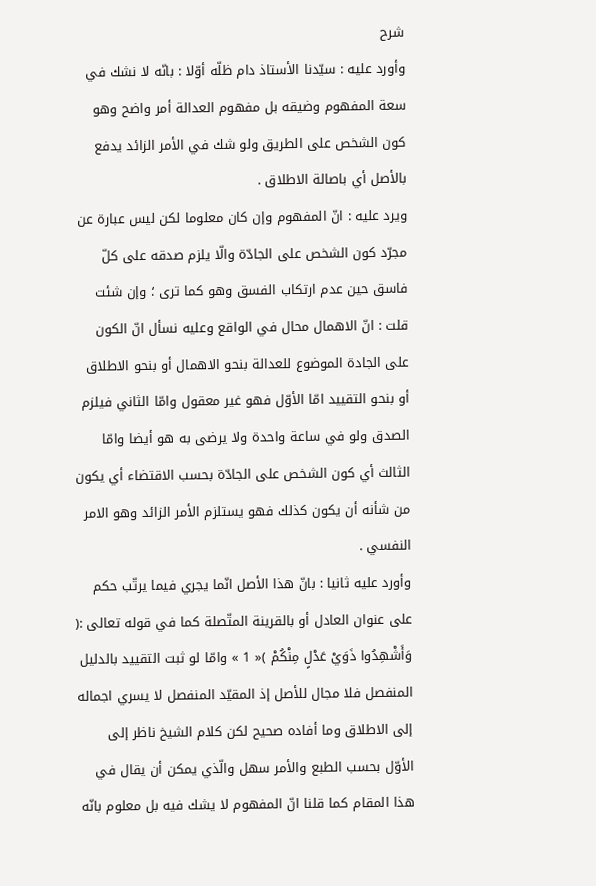شرح
وأورد عليه : سيّدنا الأستاذ دام ظلّه أوّلا : بانّه لا نشك في سعة المفهوم وضيقه بل مفهوم العدالة أمر واضح وهو كون الشخص على الطريق ولو شك في الأمر الزائد يدفع بالأصل أي باصالة الاطلاق .
ويرد عليه : انّ المفهوم وإن كان معلوما لكن ليس عبارة عن مجرّد كون الشخص على الجادّة والّا يلزم صدقه على كلّ فاسق حين عدم ارتكاب الفسق وهو كما ترى ؛ وإن شئت قلت : انّ الاهمال محال في الواقع وعليه نسأل انّ الكون على الجادة الموضوع للعدالة بنحو الاهمال أو بنحو الاطلاق أو بنحو التقييد امّا الأوّل فهو غير معقول وامّا الثاني فيلزم الصدق ولو في ساعة واحدة ولا يرضى به هو أيضا وامّا الثالث أي كون الشخص على الجادّة بحسب الاقتضاء أي يكون من شأنه أن يكون كذلك فهو يستلزم الأمر الزائد وهو الامر النفسي .
وأورد عليه ثانيا : بانّ هذا الأصل انّما يجري فيما يرتّب حكم على عنوان العادل أو بالقرينة المتّصلة كما في قوله تعالى :( وَأَشْهِدُوا ذَوَيْ عَدْلٍ مِنْكُمْ )« 1 » وامّا لو ثبت التقييد بالدليل المنفصل فلا مجال للأصل إذ المقيّد المنفصل لا يسري اجماله إلى الاطلاق وما أفاده صحيح لكن كلام الشيخ ناظر إلى الأوّل بحسب الطبع والأمر سهل والّذي يمكن أن يقال في هذا المقام كما قلنا انّ المفهوم لا يشك فيه بل معلوم بانّه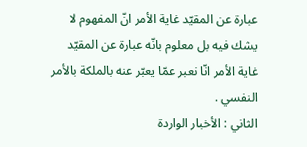عبارة عن المقيّد غاية الأمر انّ المفهوم لا يشك فيه بل معلوم بانّه عبارة عن المقيّد غاية الأمر انّا نعبر عمّا يعبّر عنه بالملكة بالأمر النفسي .
الثاني : الأخبار الواردة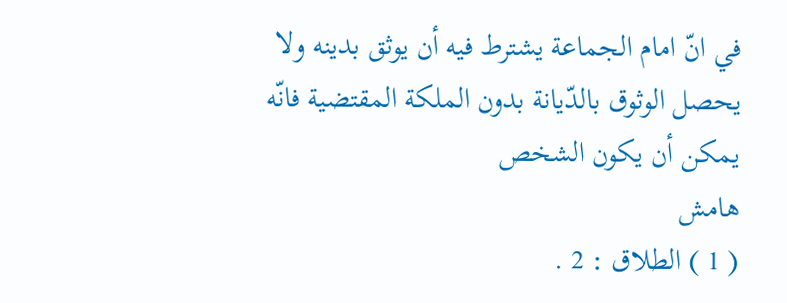في انّ امام الجماعة يشترط فيه أن يوثق بدينه ولا يحصل الوثوق بالدّيانة بدون الملكة المقتضية فانّه يمكن أن يكون الشخص
هامش
( 1 ) الطلاق : 2 .